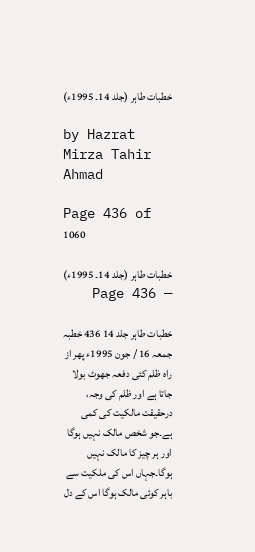خطبات طاہر (جلد 14۔ 1995ء)

by Hazrat Mirza Tahir Ahmad

Page 436 of 1060

خطبات طاہر (جلد 14۔ 1995ء) — Page 436

خطبات طاہر جلد 14 436 خطبہ جمعہ 16 / جون 1995ء پھر از راہ ظلم کئی دفعہ جھوٹ بولا جاتا ہے اور ظلم کی وجہ، درحقیقت مالکیت کی کمی ہے۔جو شخص مالک نہیں ہوگا اور ہر چیز کا مالک نہیں ہوگا۔جہاں اس کی ملکیت سے باہر کوئی مالک ہوگا اس کے دل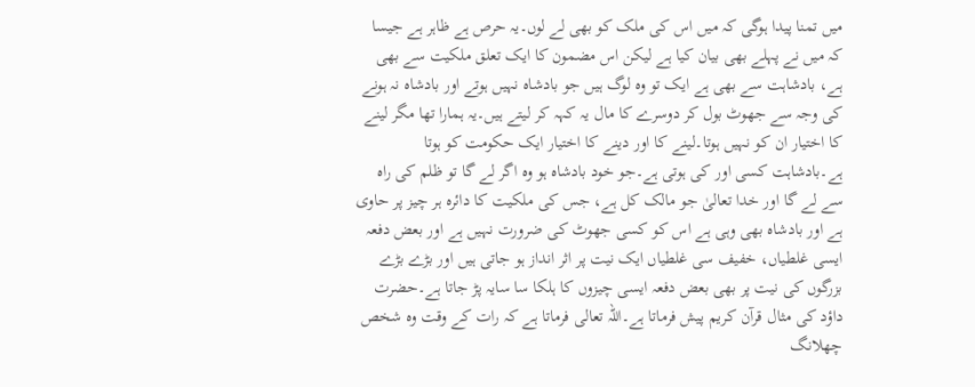میں تمنا پیدا ہوگی کہ میں اس کی ملک کو بھی لے لوں۔یہ حرص ہے ظاہر ہے جیسا کہ میں نے پہلے بھی بیان کیا ہے لیکن اس مضمون کا ایک تعلق ملکیت سے بھی ہے، بادشاہت سے بھی ہے ایک تو وہ لوگ ہیں جو بادشاہ نہیں ہوتے اور بادشاہ نہ ہونے کی وجہ سے جھوٹ بول کر دوسرے کا مال یہ کہہ کر لیتے ہیں۔یہ ہمارا تھا مگر لینے کا اختیار ان کو نہیں ہوتا۔لینے کا اور دینے کا اختیار ایک حکومت کو ہوتا ہے۔بادشاہت کسی اور کی ہوتی ہے۔جو خود بادشاہ ہو وہ اگر لے گا تو ظلم کی راہ سے لے گا اور خدا تعالیٰ جو مالک کل ہے، جس کی ملکیت کا دائرہ ہر چیز پر حاوی ہے اور بادشاہ بھی وہی ہے اس کو کسی جھوٹ کی ضرورت نہیں ہے اور بعض دفعہ ایسی غلطیاں، خفیف سی غلطیاں ایک نیت پر اثر انداز ہو جاتی ہیں اور بڑے بڑے بزرگوں کی نیت پر بھی بعض دفعہ ایسی چیزوں کا ہلکا سا سایہ پڑ جاتا ہے۔حضرت داؤد کی مثال قرآن کریم پیش فرماتا ہے۔اللہ تعالی فرماتا ہے کہ رات کے وقت وہ شخص چھلانگ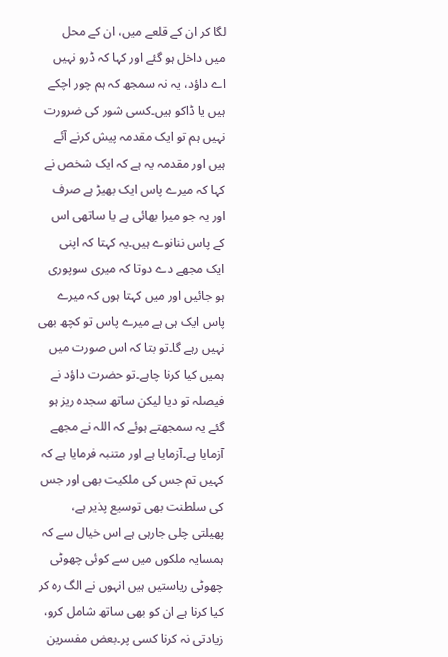لگا کر ان کے قلعے میں، ان کے محل میں داخل ہو گئے اور کہا کہ ڈرو نہیں اے داؤد، یہ نہ سمجھ کہ ہم چور اچکے ہیں یا ڈاکو ہیں۔کسی شور کی ضرورت نہیں ہم تو ایک مقدمہ پیش کرنے آئے ہیں اور مقدمہ یہ ہے کہ ایک شخص نے کہا کہ میرے پاس ایک بھیڑ ہے صرف اور یہ جو میرا بھائی ہے یا ساتھی اس کے پاس ننانوے ہیں۔یہ کہتا کہ اپنی ایک مجھے دے دوتا کہ میری سوپوری ہو جائیں اور میں کہتا ہوں کہ میرے پاس ایک ہی ہے میرے پاس تو کچھ بھی نہیں رہے گا۔تو بتا کہ اس صورت میں ہمیں کیا کرنا چاہے۔تو حضرت داؤد نے فیصلہ تو دیا لیکن ساتھ سجدہ ریز ہو گئے یہ سمجھتے ہوئے کہ اللہ نے مجھے آزمایا ہے۔آزمایا ہے اور متنبہ فرمایا ہے کہ کہیں تم جس کی ملکیت بھی اور جس کی سلطنت بھی توسیع پذیر ہے، پھیلتی چلی جارہی ہے اس خیال سے کہ ہمسایہ ملکوں میں سے کوئی چھوٹی چھوٹی ریاستیں ہیں انہوں نے الگ رہ کر کیا کرنا ہے ان کو بھی ساتھ شامل کرو، زیادتی نہ کرنا کسی پر۔بعض مفسرین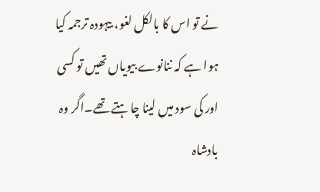نے تو اس کا بالکل لغو، بیہودہ ترجمہ کیا ہوا ہے کہ ننانوے بیویاں تھیں تو کسی اور کی سود میں لینا چاہتے تھے۔اگر وہ بادشاہ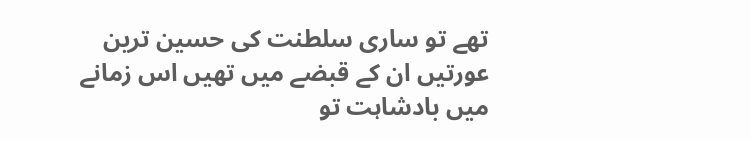تھے تو ساری سلطنت کی حسین ترین عورتیں ان کے قبضے میں تھیں اس زمانے میں بادشاہت تو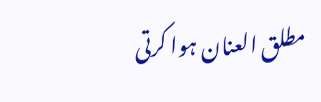مطلق العنان ہوا کرتی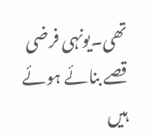تھی۔یونہی فرضی قصے بنائے ہوئے ہیں